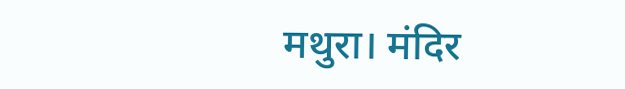मथुरा। मंदिर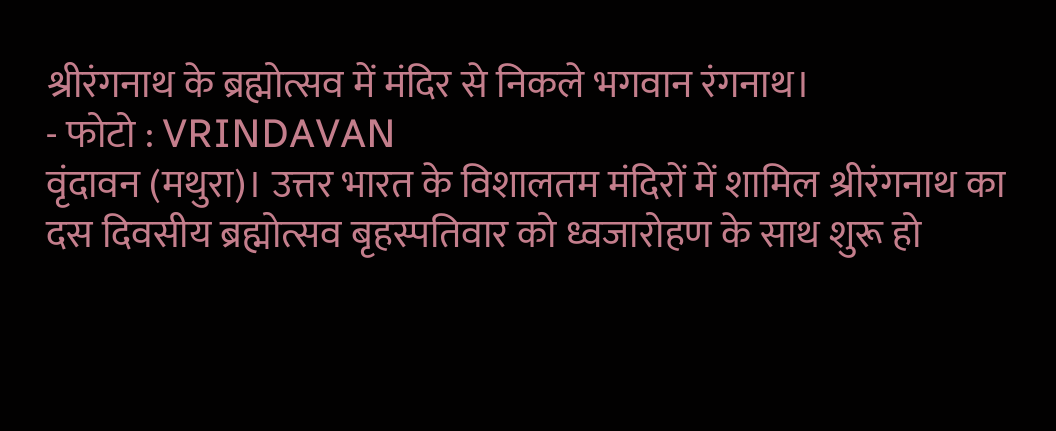श्रीरंगनाथ के ब्रह्मोत्सव में मंदिर से निकले भगवान रंगनाथ।
- फोटो : VRINDAVAN
वृंदावन (मथुरा)। उत्तर भारत के विशालतम मंदिरों में शामिल श्रीरंगनाथ का दस दिवसीय ब्रह्मोत्सव बृहस्पतिवार को ध्वजारोहण के साथ शुरू हो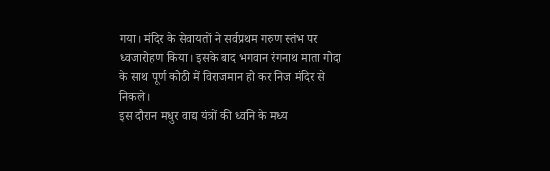गया। मंदिर के सेवायतों ने सर्वप्रथम गरुण स्तंभ पर ध्वजारोहण किया। इसके बाद भगवान रंगनाथ माता गोदा के साथ पूर्ण कोठी में विराजमान हो कर निज मंदिर से निकले।
इस दौरान मधुर वाद्य यंत्रों की ध्वनि के मध्य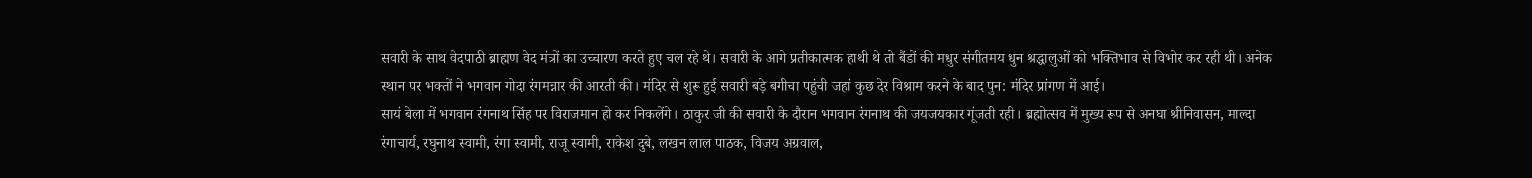सवारी के साथ वेदपाठी ब्राह्मण वेद मंत्रों का उच्चारण करते हुए चल रहे थे। सवारी के आगे प्रतीकात्मक हाथी थे तो बैंडों की मधुर संगीतमय धुन श्रद्धालुओं को भक्तिभाव से विभोर कर रही थी। अनेक स्थान पर भक्तों ने भगवान गोदा रंगमन्नार की आरती की। मंदिर से शुरू हुई सवारी बड़े बगीचा पहुंची जहां कुछ देर विश्राम करने के बाद पुन: मंदिर प्रांगण में आई।
सायं बेला में भगवान रंगनाथ सिंह पर विराजमान हो कर निकलेंगे। ठाकुर जी की सवारी के दौरान भगवान रंगनाथ की जयजयकार गूंजती रही। ब्रह्मोत्सव में मुख्य रूप से अनघा श्रीनिवासन, माल्दा रंगाचार्य, रघुनाथ स्वामी, रंगा स्वामी, राजू स्वामी, राकेश दुबे, लखन लाल पाठक, विजय अग्रवाल,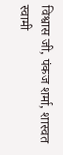विश्वास जी, पंकज शर्मा, शास्वत स्वामी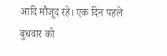आदि मौजूद रहे। एक दिन पहले बुधवार को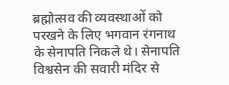ब्रह्मोत्सव की व्यवस्थाओं को परखने के लिए भगवान रंगनाथ के सेनापति निकले थे। सेनापति विश्वसेन की सवारी मंदिर से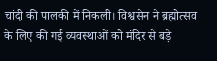चांदी की पालकी में निकली। विश्वसेन ने ब्रह्मोत्सव के लिए की गई व्यवस्थाओं को मंदिर से बड़े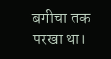बगीचा तक परखा था।